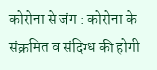कोरोना से जंग : कोरोना के संक्रमित व संदिग्ध की होगी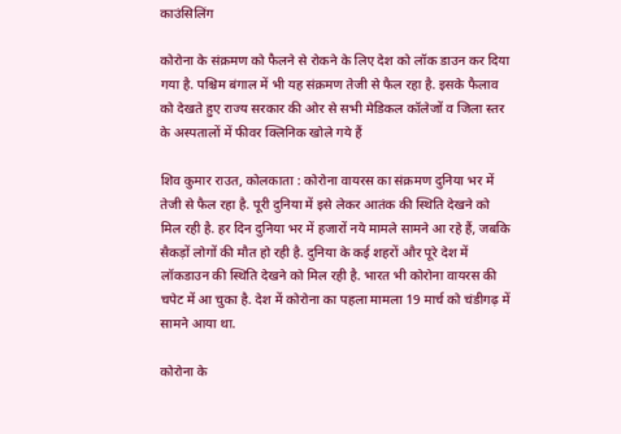काउंसिलिंग

कोरोना के संक्रमण को फैलने से रोकने के लिए देश को लॉक डाउन कर दिया गया है. पश्चिम बंगाल में भी यह संक्रमण तेजी से फैल रहा है. इसके फैलाव को देखते हुए राज्य सरकार की ओर से सभी मेडिकल कॉलेजों व जिला स्तर के अस्पतालों में फीवर क्लिनिक खोले गये हैं

शिव कुमार राउत, कोलकाता : कोरोना वायरस का संक्रमण दुनिया भर में तेजी से फैल रहा है. पूरी दुनिया में इसे लेकर आतंक की स्थिति देखने को मिल रही है. हर दिन दुनिया भर में हजारों नये मामले सामने आ रहे हैं, जबकि सैकड़ों लोगों की मौत हो रही है. दुनिया के कई शहरों और पूरे देश में लॉकडाउन की स्थिति देखने को मिल रही है. भारत भी कोरोना वायरस की चपेट में आ चुका है. देश में कोरोना का पहला मामला 19 मार्च को चंडीगढ़ में सामने आया था.

कोरोना के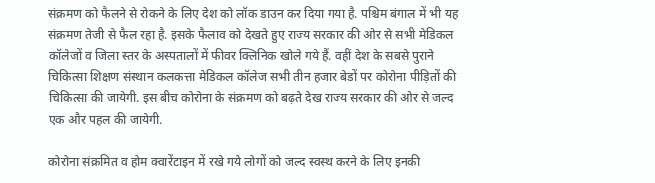संक्रमण को फैलने से रोकने के लिए देश को लॉक डाउन कर दिया गया है. पश्चिम बंगाल में भी यह संक्रमण तेजी से फैल रहा है. इसके फैलाव को देखते हुए राज्य सरकार की ओर से सभी मेडिकल कॉलेजों व जिला स्तर के अस्पतालों में फीवर क्लिनिक खोले गये हैं. वहीं देश के सबसे पुराने चिकित्सा शिक्षण संस्थान कलकत्ता मेडिकल कॉलेज सभी तीन हजार बेडों पर कोरोना पीड़ितों की चिकित्सा की जायेगी. इस बीच कोरोना के संक्रमण को बढ़ते देख राज्य सरकार की ओर से जल्द एक और पहल की जायेगी.

कोरोना संक्रमित व होम क्वारेंटाइन में रखे गये लोगों को जल्द स्वस्थ करने के लिए इनकी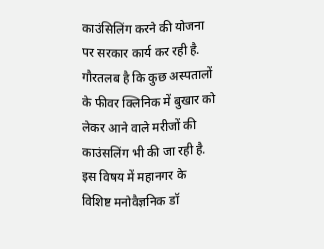काउंसिलिंग करने की योजना पर सरकार कार्य कर रही है. गौरतलब है कि कुछ अस्पतालों के फीवर क्लिनिक में बुखार को लेकर आने वाले मरीजों की काउंसलिंग भी की जा रही है. इस विषय में महानगर के विशिष्ट मनोवैज्ञनिक डॉ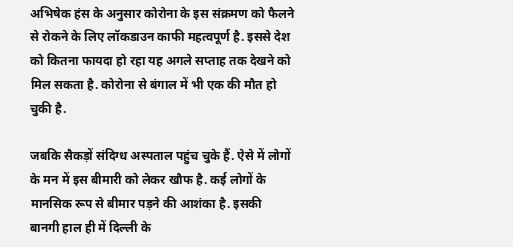अभिषेक हंस के अनुसार कोरोना के इस संक्रमण को फैलने से रोकने के लिए लॉकडाउन काफी महत्वपूर्ण है. इससे देश को कितना फायदा हो रहा यह अगले सप्ताह तक देखने को मिल सकता है. कोरोना से बंगाल में भी एक की मौत हो चुकी है.

जबकि सैकड़ों संदिग्ध अस्पताल पहुंच चुके हैं. ऐसे में लोगों के मन में इस बीमारी को लेकर खौफ है. कई लोगों के मानसिक रूप से बीमार पड़ने की आशंका है. इसकी बानगी हाल ही में दिल्ली के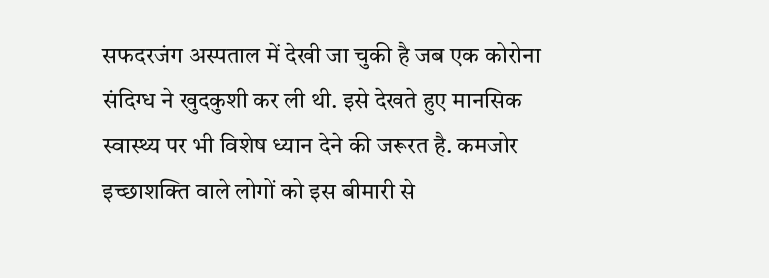सफदरजंग अस्पताल में देखी जा चुकी है जब एक कोरोना संदिग्ध ने खुदकुशी कर ली थी. इसे देखते हुए मानसिक स्वास्थ्य पर भी विशेष ध्यान देने की जरूरत है. कमजोर इच्छाशक्ति वाले लोगों को इस बीमारी से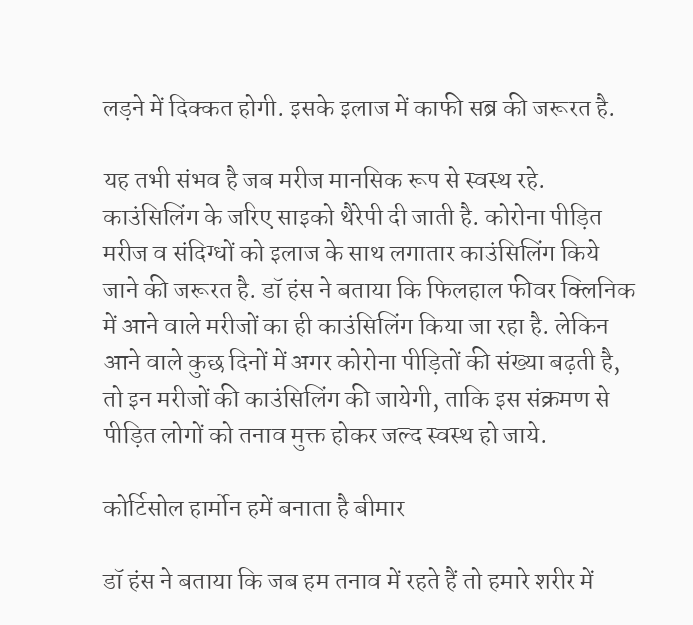लड़ने में दिक्कत होगी. इसके इलाज में काफी सब्र की जरूरत है.

यह तभी संभव है जब मरीज मानसिक रूप से स्वस्थ रहे. काउंसिलिंग के जरिए साइको थैरेपी दी जाती है. कोरोना पीड़ित मरीज व संदिग्धों को इलाज के साथ लगातार काउंसिलिंग किये जाने की जरूरत है. डॉ हंस ने बताया कि फिलहाल फीवर क्लिनिक में आने वाले मरीजों का ही काउंसिलिंग किया जा रहा है. लेकिन आने वाले कुछ दिनों में अगर कोरोना पीड़ितों की संख्या बढ़ती है, तो इन मरीजों की काउंसिलिंग की जायेगी, ताकि इस संक्रमण से पीड़ित लोगों को तनाव मुक्त होकर जल्द स्वस्थ हो जाये.

कोर्टिसोल हार्मोन हमें बनाता है बीमार

डॉ हंस ने बताया कि जब हम तनाव में रहते हैं तो हमारे शरीर में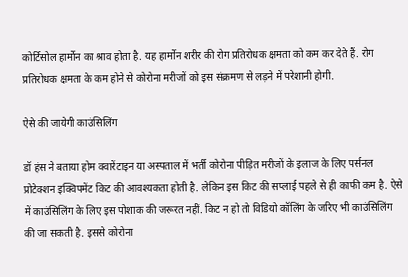कोर्टिसोल हार्मोन का श्राव होता है. यह हार्मोन शरीर की रोग प्रतिरोधक क्षमता को कम कर देते हैं. रोग प्रतिरोधक क्षमता के कम होने से कोरोना मरीजों को इस संक्रमण से लड़ने में परेशानी होगी.

ऐसे की जायेगी काउंसिलिंग

डॉ हंस ने बताया होम क्वारेंटाइन या अस्पताल में भर्ती कोरोना पीड़ित मरीजों के इलाज के लिए पर्सनल प्रोटेक्शन इक्विपमेंट किट की आवश्यकता होती है. लेकिन इस किट की सप्लाई पहले से ही काफी कम है. ऐसे में काउंसिलिंग के लिए इस पोशाक की जरूरत नहीं. किट न हो तो विडियो कॉलिंग के जरिए भी काउंसिलिंग की जा सकती है. इससे कोरोना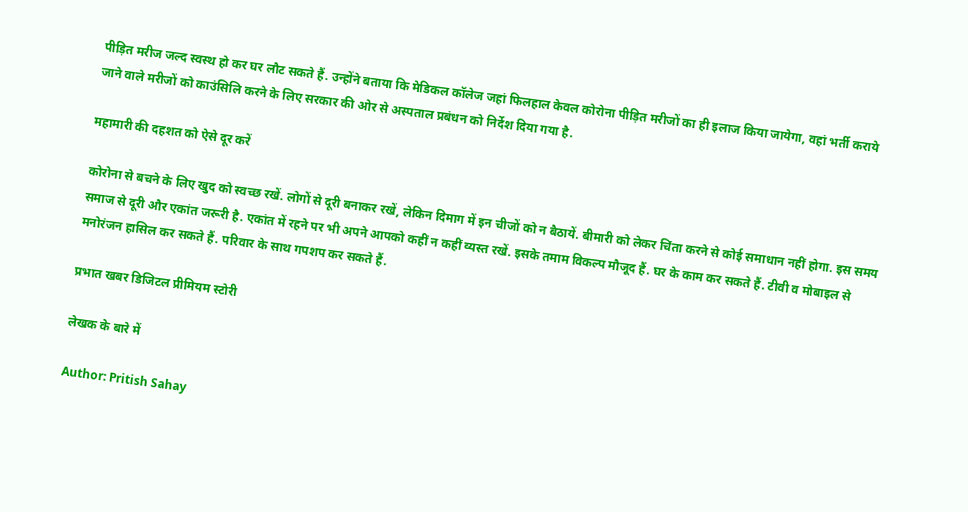पीड़ित मरीज जल्द स्वस्थ हो कर घर लौट सकते हैं. उन्होंने बताया कि मेडिकल कॉलेज जहां फिलहाल केवल कोरोना पीड़ित मरीजों का ही इलाज किया जायेगा, वहां भर्ती कराये जाने वाले मरीजों को काउंसिलि करने के लिए सरकार की ओर से अस्पताल प्रबंधन को निर्देश दिया गया है.

महामारी की दहशत को ऐसे दूर करें

कोरोना से बचने के लिए खुद को स्वच्छ रखें. लोगों से दूरी बनाकर रखें, लेकिन दिमाग में इन चीजों को न बैठायें. बीमारी को लेकर चिंता करने से कोई समाधान नहीं होगा. इस समय समाज से दूरी और एकांत जरूरी है. एकांत में रहने पर भी अपने आपको कहीं न कहीं व्यस्त रखें. इसके तमाम विकल्प मौजूद हैं. घर के काम कर सकते हैं. टीवी व मोबाइल से मनोरंजन हासिल कर सकते हैं. परिवार के साथ गपशप कर सकते हैं.

प्रभात खबर डिजिटल प्रीमियम स्टोरी

लेखक के बारे में

Author: Pritish Sahay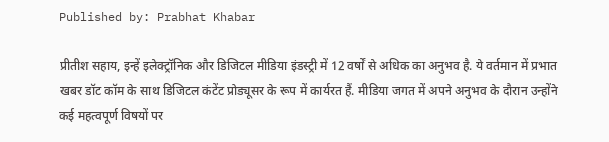Published by: Prabhat Khabar

प्रीतीश सहाय, इन्हें इलेक्ट्रॉनिक और डिजिटल मीडिया इंडस्ट्री में 12 वर्षों से अधिक का अनुभव है. ये वर्तमान में प्रभात खबर डॉट कॉम के साथ डिजिटल कंटेंट प्रोड्यूसर के रूप में कार्यरत हैं. मीडिया जगत में अपने अनुभव के दौरान उन्होंने कई महत्वपूर्ण विषयों पर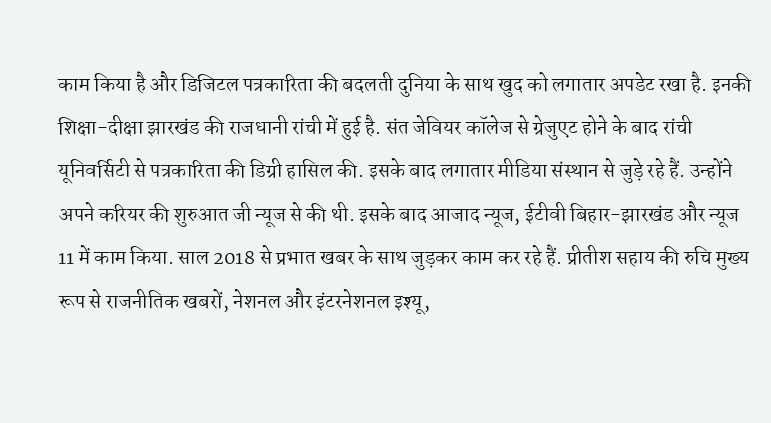काम किया है और डिजिटल पत्रकारिता की बदलती दुनिया के साथ खुद को लगातार अपडेट रखा है. इनकी शिक्षा-दीक्षा झारखंड की राजधानी रांची में हुई है. संत जेवियर कॉलेज से ग्रेजुएट होने के बाद रांची यूनिवर्सिटी से पत्रकारिता की डिग्री हासिल की. इसके बाद लगातार मीडिया संस्थान से जुड़े रहे हैं. उन्होंने अपने करियर की शुरुआत जी न्यूज से की थी. इसके बाद आजाद न्यूज, ईटीवी बिहार-झारखंड और न्यूज 11 में काम किया. साल 2018 से प्रभात खबर के साथ जुड़कर काम कर रहे हैं. प्रीतीश सहाय की रुचि मुख्य रूप से राजनीतिक खबरों, नेशनल और इंटरनेशनल इश्यू,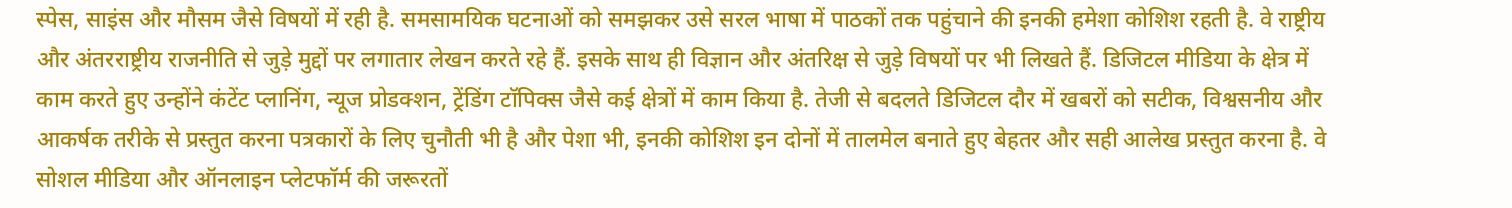स्पेस, साइंस और मौसम जैसे विषयों में रही है. समसामयिक घटनाओं को समझकर उसे सरल भाषा में पाठकों तक पहुंचाने की इनकी हमेशा कोशिश रहती है. वे राष्ट्रीय और अंतरराष्ट्रीय राजनीति से जुड़े मुद्दों पर लगातार लेखन करते रहे हैं. इसके साथ ही विज्ञान और अंतरिक्ष से जुड़े विषयों पर भी लिखते हैं. डिजिटल मीडिया के क्षेत्र में काम करते हुए उन्होंने कंटेंट प्लानिंग, न्यूज प्रोडक्शन, ट्रेंडिंग टॉपिक्स जैसे कई क्षेत्रों में काम किया है. तेजी से बदलते डिजिटल दौर में खबरों को सटीक, विश्वसनीय और आकर्षक तरीके से प्रस्तुत करना पत्रकारों के लिए चुनौती भी है और पेशा भी, इनकी कोशिश इन दोनों में तालमेल बनाते हुए बेहतर और सही आलेख प्रस्तुत करना है. वे सोशल मीडिया और ऑनलाइन प्लेटफॉर्म की जरूरतों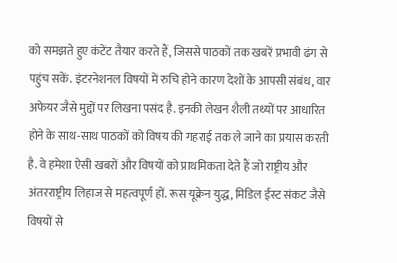को समझते हुए कंटेंट तैयार करते हैं, जिससे पाठकों तक खबरें प्रभावी ढंग से पहुंच सकें. इंटरनेशनल विषयों में रुचि होने कारण देशों के आपसी संबंध, वार अफेयर जैसे मुद्दों पर लिखना पसंद है. इनकी लेखन शैली तथ्यों पर आधारित होने के साथ-साथ पाठकों को विषय की गहराई तक ले जाने का प्रयास करती है. वे हमेशा ऐसी खबरों और विषयों को प्राथमिकता देते हैं जो राष्ट्रीय और अंतरराष्ट्रीय लिहाज से महत्वपूर्ण हों. रूस यूक्रेन युद्ध, मिडिल ईस्ट संकट जैसे विषयों से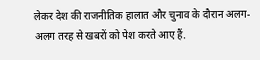लेकर देश की राजनीतिक हालात और चुनाव के दौरान अलग-अलग तरह से खबरों को पेश करते आए हैं.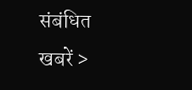संबंधित खबरें >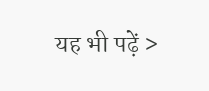यह भी पढ़ें >